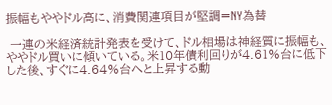振幅もややドル高に、消費関連項目が堅調=NY為替

 一連の米経済統計発表を受けて、ドル相場は神経質に振幅も、ややドル買いに傾いている。米10年債利回りが4.61%台に低下した後、すぐに4.64%台へと上昇する動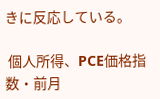きに反応している。

 個人所得、PCE価格指数・前月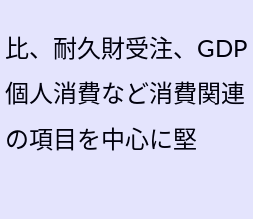比、耐久財受注、GDP個人消費など消費関連の項目を中心に堅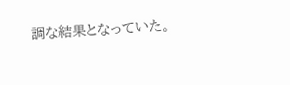調な結果となっていた。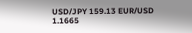USD/JPY 159.13 EUR/USD 1.1665